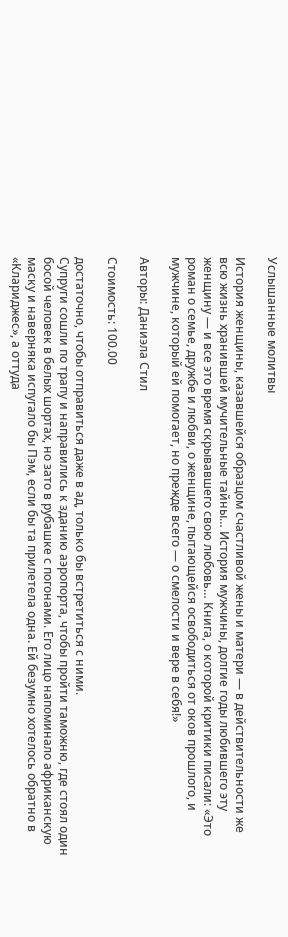Услышанные молитвы

История женщины, казавшейся образцом счастливой жены и матери — в действительности же всю жизнь хранившей мучительные тайны… История мужчины, долгие годы любившего эту женщину — и все это время скрывавшего свою любовь… Книга, о которой критики писали: «Это роман о семье, дружбе и любви, о женщине, пытающейся освободиться от оков прошлого, и мужчине, который ей помогает, но прежде всего — о смелости и вере в себя!»

Авторы: Даниэла Стил

Стоимость: 100.00

достаточно, чтобы отправиться даже в ад, только бы встретиться с ними.
Супруги сошли по трапу и направились к зданию аэропорта, чтобы пройти таможню, где стоял один босой человек в белых шортах, но зато в рубашке с погонами. Его лицо напоминало африканскую маску и наверняка испугало бы Пэм, если бы та прилетела одна. Ей безумно хотелось обратно в «Клариджес», а оттуда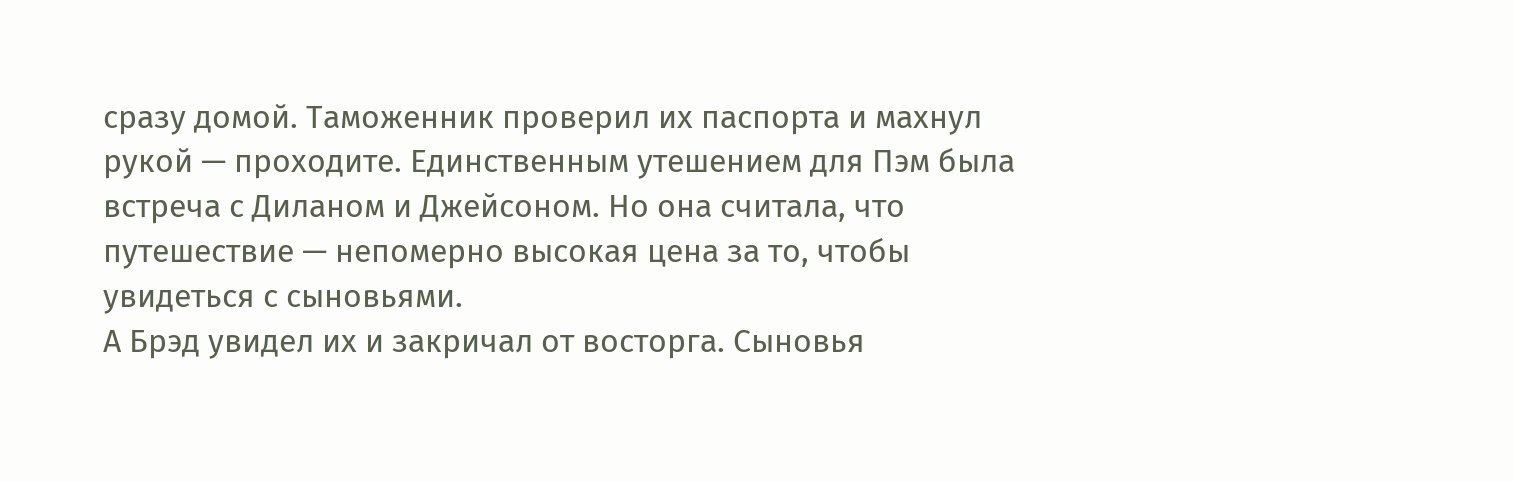сразу домой. Таможенник проверил их паспорта и махнул рукой — проходите. Единственным утешением для Пэм была встреча с Диланом и Джейсоном. Но она считала, что путешествие — непомерно высокая цена за то, чтобы увидеться с сыновьями.
А Брэд увидел их и закричал от восторга. Сыновья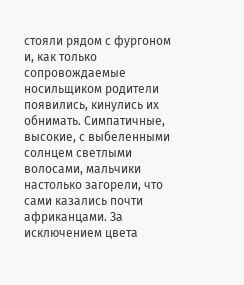стояли рядом с фургоном и, как только сопровождаемые носильщиком родители появились, кинулись их обнимать. Симпатичные, высокие, с выбеленными солнцем светлыми волосами, мальчики настолько загорели, что сами казались почти африканцами. За исключением цвета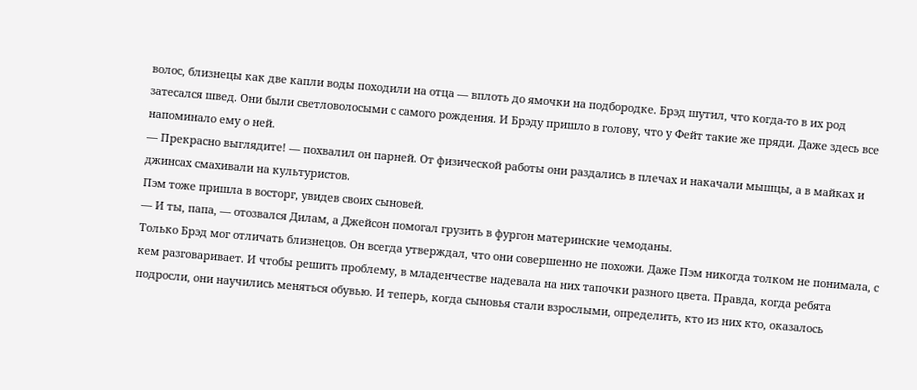волос, близнецы как две капли воды походили на отца — вплоть до ямочки на подбородке. Брэд шутил, что когда-то в их род затесался швед. Они были светловолосыми с самого рождения. И Брэду пришло в голову, что у Фейт такие же пряди. Даже здесь все напоминало ему о ней.
— Прекрасно выглядите! — похвалил он парней. От физической работы они раздались в плечах и накачали мышцы, а в майках и джинсах смахивали на культуристов.
Пэм тоже пришла в восторг, увидев своих сыновей.
— И ты, папа, — отозвался Дилам, а Джейсон помогал грузить в фургон материнские чемоданы.
Только Брэд мог отличать близнецов. Он всегда утверждал, что они совершенно не похожи. Даже Пэм никогда толком не понимала, с кем разговаривает. И чтобы решить проблему, в младенчестве надевала на них тапочки разного цвета. Правда, когда ребята подросли, они научились меняться обувью. И теперь, когда сыновья стали взрослыми, определить, кто из них кто, оказалось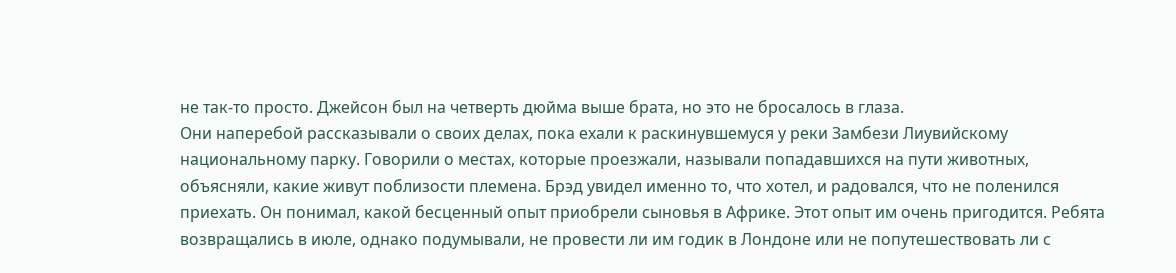не так-то просто. Джейсон был на четверть дюйма выше брата, но это не бросалось в глаза.
Они наперебой рассказывали о своих делах, пока ехали к раскинувшемуся у реки Замбези Лиувийскому национальному парку. Говорили о местах, которые проезжали, называли попадавшихся на пути животных, объясняли, какие живут поблизости племена. Брэд увидел именно то, что хотел, и радовался, что не поленился приехать. Он понимал, какой бесценный опыт приобрели сыновья в Африке. Этот опыт им очень пригодится. Ребята возвращались в июле, однако подумывали, не провести ли им годик в Лондоне или не попутешествовать ли с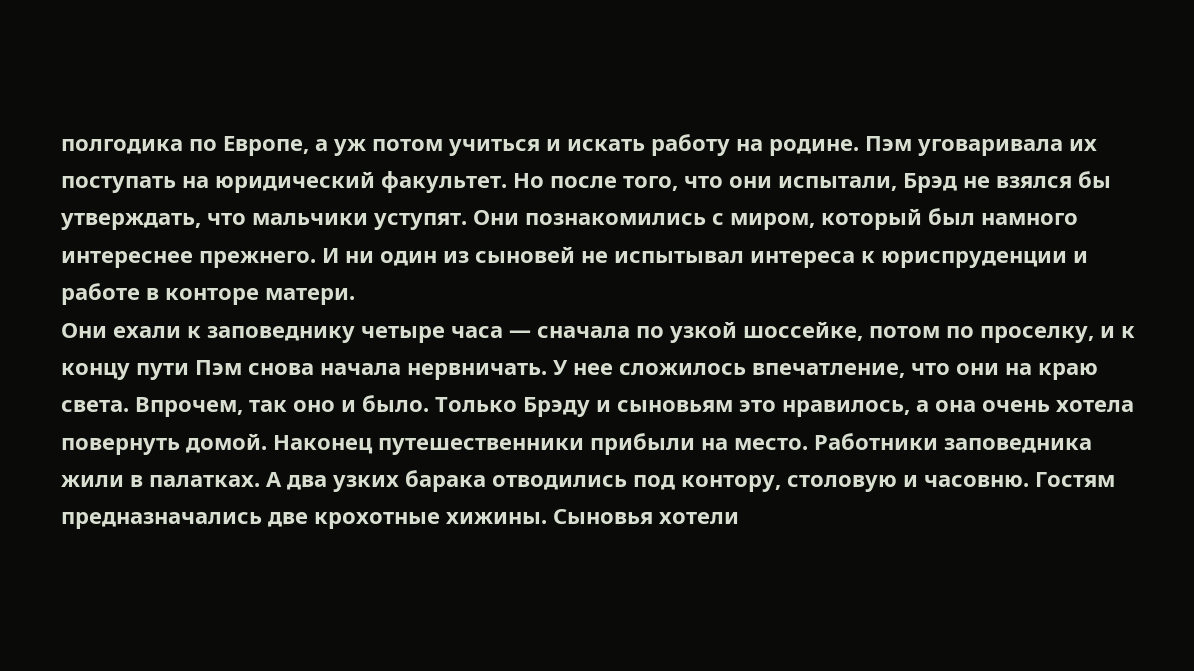полгодика по Европе, а уж потом учиться и искать работу на родине. Пэм уговаривала их поступать на юридический факультет. Но после того, что они испытали, Брэд не взялся бы утверждать, что мальчики уступят. Они познакомились с миром, который был намного интереснее прежнего. И ни один из сыновей не испытывал интереса к юриспруденции и работе в конторе матери.
Они ехали к заповеднику четыре часа — сначала по узкой шоссейке, потом по проселку, и к концу пути Пэм снова начала нервничать. У нее сложилось впечатление, что они на краю света. Впрочем, так оно и было. Только Брэду и сыновьям это нравилось, а она очень хотела повернуть домой. Наконец путешественники прибыли на место. Работники заповедника жили в палатках. А два узких барака отводились под контору, столовую и часовню. Гостям предназначались две крохотные хижины. Сыновья хотели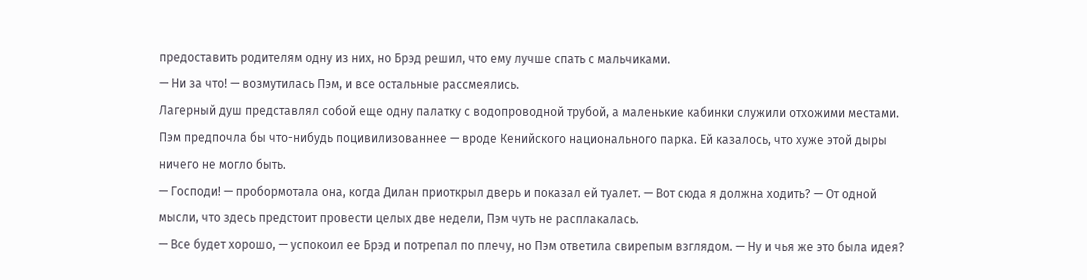предоставить родителям одну из них, но Брэд решил, что ему лучше спать с мальчиками.
— Ни за что! — возмутилась Пэм, и все остальные рассмеялись.
Лагерный душ представлял собой еще одну палатку с водопроводной трубой, а маленькие кабинки служили отхожими местами. Пэм предпочла бы что-нибудь поцивилизованнее — вроде Кенийского национального парка. Ей казалось, что хуже этой дыры ничего не могло быть.
— Господи! — пробормотала она, когда Дилан приоткрыл дверь и показал ей туалет. — Вот сюда я должна ходить? — От одной мысли, что здесь предстоит провести целых две недели, Пэм чуть не расплакалась.
— Все будет хорошо, — успокоил ее Брэд и потрепал по плечу, но Пэм ответила свирепым взглядом. — Ну и чья же это была идея?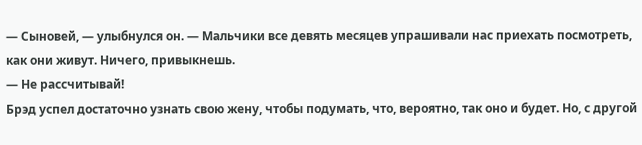— Сыновей, — улыбнулся он. — Мальчики все девять месяцев упрашивали нас приехать посмотреть, как они живут. Ничего, привыкнешь.
— Не рассчитывай!
Брэд успел достаточно узнать свою жену, чтобы подумать, что, вероятно, так оно и будет. Но, с другой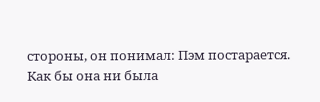стороны, он понимал: Пэм постарается. Как бы она ни была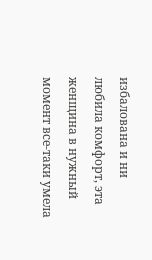избалована и ни любила комфорт, эта женщина в нужный момент все-таки умела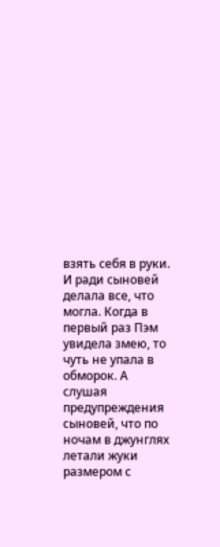взять себя в руки. И ради сыновей делала все, что могла. Когда в первый раз Пэм увидела змею, то чуть не упала в обморок. А слушая предупреждения сыновей, что по ночам в джунглях летали жуки размером с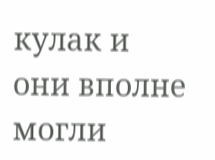кулак и они вполне могли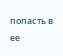попасть в ее